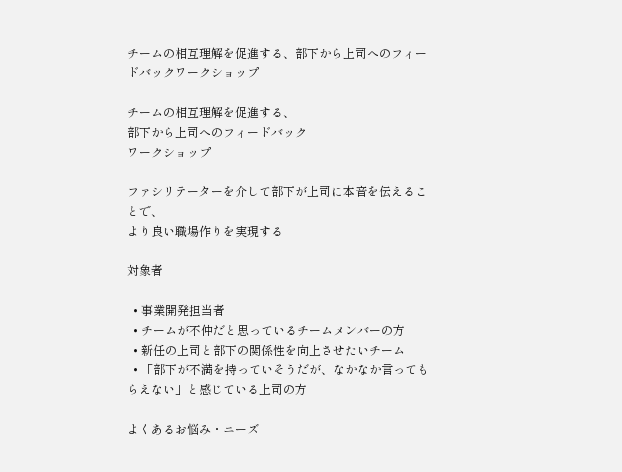チームの相互理解を促進する、部下から上司へのフィードバックワークショップ

チームの相互理解を促進する、
部下から上司へのフィードバック
ワークショップ

ファシリテーターを介して部下が上司に本音を伝えることで、
より良い職場作りを実現する

対象者

  • 事業開発担当者
  • チームが不仲だと思っているチームメンバーの方
  • 新任の上司と部下の関係性を向上させたいチーム
  • 「部下が不満を持っていそうだが、なかなか言ってもらえない」と感じている上司の方

よくあるお悩み・ニーズ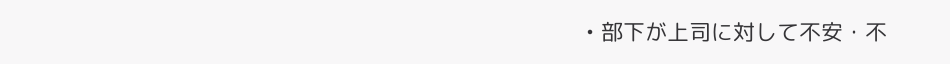• 部下が上司に対して不安・不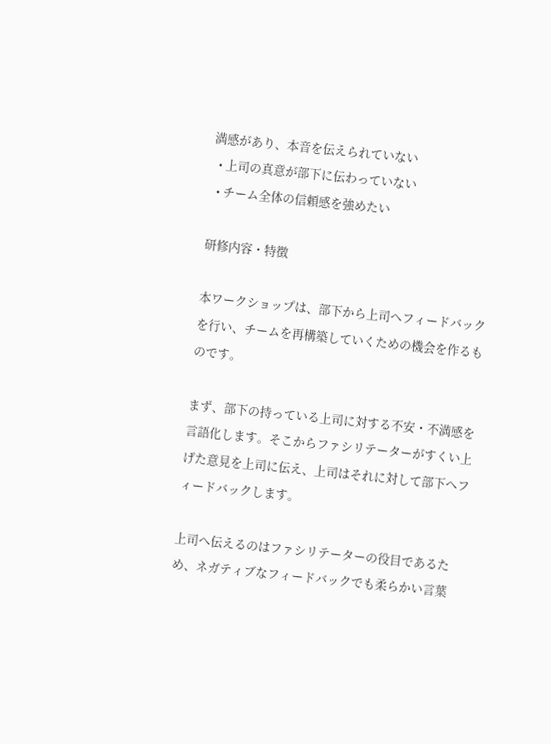満感があり、本音を伝えられていない
  • 上司の真意が部下に伝わっていない
  • チーム全体の信頼感を強めたい

研修内容・特徴

本ワークショップは、部下から上司へフィードバックを行い、チームを再構築していくための機会を作るものです。

まず、部下の持っている上司に対する不安・不満感を言語化します。そこからファシリテーターがすくい上げた意見を上司に伝え、上司はそれに対して部下へフィードバックします。

上司へ伝えるのはファシリテーターの役目であるため、ネガティブなフィードバックでも柔らかい言葉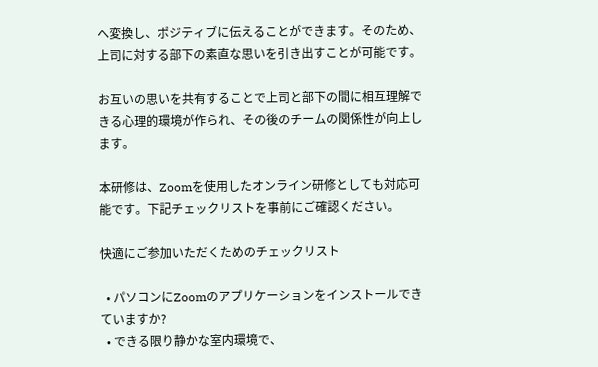へ変換し、ポジティブに伝えることができます。そのため、上司に対する部下の素直な思いを引き出すことが可能です。

お互いの思いを共有することで上司と部下の間に相互理解できる心理的環境が作られ、その後のチームの関係性が向上します。

本研修は、Zoomを使用したオンライン研修としても対応可能です。下記チェックリストを事前にご確認ください。

快適にご参加いただくためのチェックリスト

  • パソコンにZoomのアプリケーションをインストールできていますか?
  • できる限り静かな室内環境で、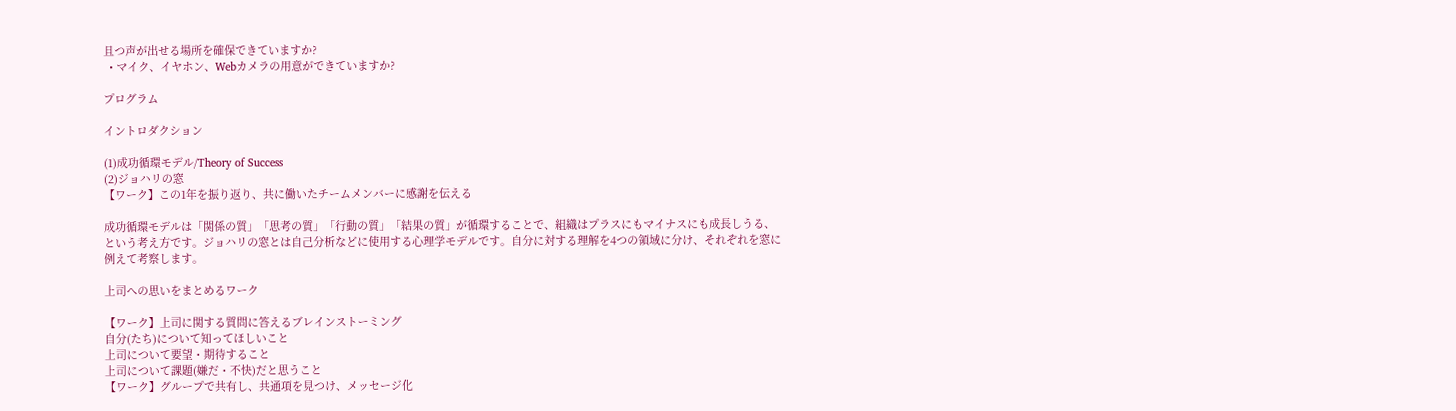且つ声が出せる場所を確保できていますか?
  • マイク、イヤホン、Webカメラの用意ができていますか?

プログラム

イントロダクション

(1)成功循環モデル/Theory of Success
(2)ジョハリの窓
【ワーク】この1年を振り返り、共に働いたチームメンバーに感謝を伝える

成功循環モデルは「関係の質」「思考の質」「行動の質」「結果の質」が循環することで、組織はプラスにもマイナスにも成長しうる、という考え方です。ジョハリの窓とは自己分析などに使用する心理学モデルです。自分に対する理解を4つの領域に分け、それぞれを窓に例えて考察します。

上司への思いをまとめるワーク

【ワーク】上司に関する質問に答えるブレインストーミング
自分(たち)について知ってほしいこと
上司について要望・期待すること
上司について課題(嫌だ・不快)だと思うこと
【ワーク】グループで共有し、共通項を見つけ、メッセージ化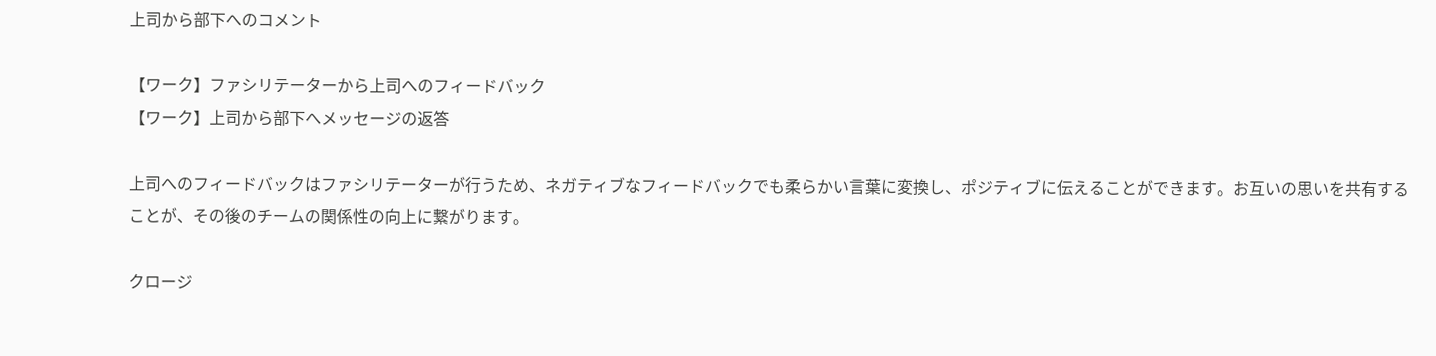上司から部下へのコメント

【ワーク】ファシリテーターから上司へのフィードバック
【ワーク】上司から部下へメッセージの返答

上司へのフィードバックはファシリテーターが行うため、ネガティブなフィードバックでも柔らかい言葉に変換し、ポジティブに伝えることができます。お互いの思いを共有することが、その後のチームの関係性の向上に繋がります。

クロージ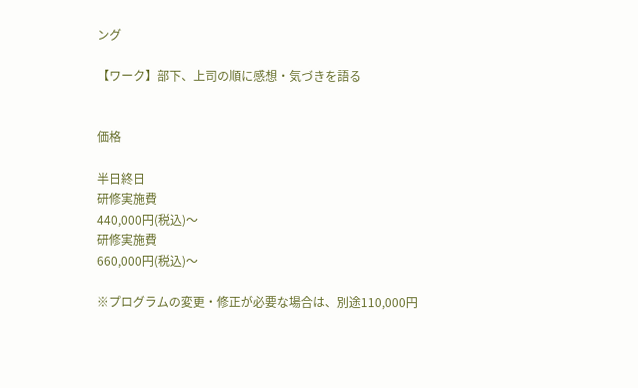ング

【ワーク】部下、上司の順に感想・気づきを語る


価格

半日終日
研修実施費
440,000円(税込)〜
研修実施費
660,000円(税込)〜

※プログラムの変更・修正が必要な場合は、別途110,000円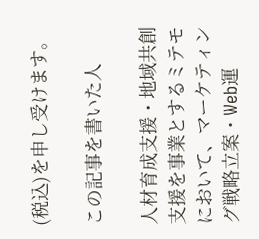(税込)を申し受けます。

この記事を書いた人

人材育成支援・地域共創支援を事業とするミテモにおいて、マーケティング戦略立案・Web運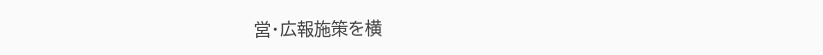営・広報施策を横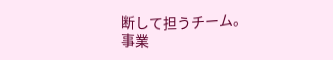断して担うチーム。
事業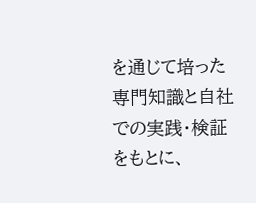を通じて培った専門知識と自社での実践・検証をもとに、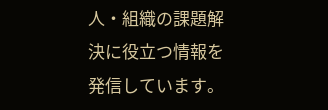人・組織の課題解決に役立つ情報を発信しています。